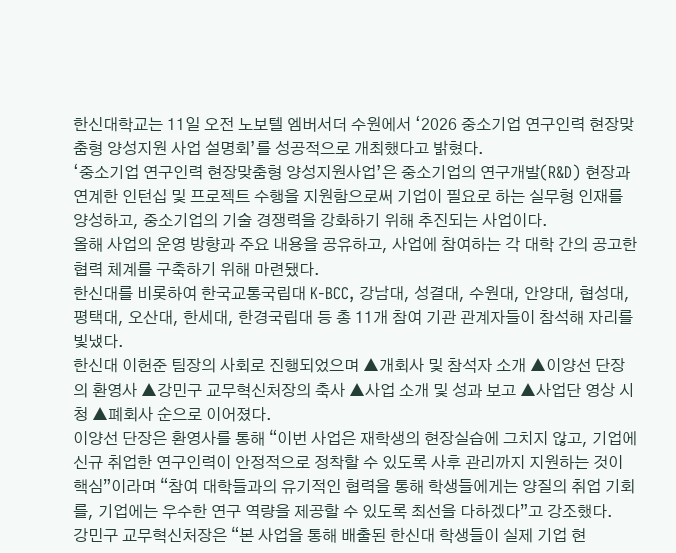한신대학교는 11일 오전 노보텔 엠버서더 수원에서 ‘2026 중소기업 연구인력 현장맞춤형 양성지원 사업 설명회’를 성공적으로 개최했다고 밝혔다.
‘중소기업 연구인력 현장맞춤형 양성지원사업’은 중소기업의 연구개발(R&D) 현장과 연계한 인턴십 및 프로젝트 수행을 지원함으로써 기업이 필요로 하는 실무형 인재를 양성하고, 중소기업의 기술 경쟁력을 강화하기 위해 추진되는 사업이다.
올해 사업의 운영 방향과 주요 내용을 공유하고, 사업에 참여하는 각 대학 간의 공고한 협력 체계를 구축하기 위해 마련됐다.
한신대를 비롯하여 한국교통국립대 K-BCC, 강남대, 성결대, 수원대, 안양대, 협성대, 평택대, 오산대, 한세대, 한경국립대 등 총 11개 참여 기관 관계자들이 참석해 자리를 빛냈다.
한신대 이헌준 팀장의 사회로 진행되었으며 ▲개회사 및 참석자 소개 ▲이양선 단장의 환영사 ▲강민구 교무혁신처장의 축사 ▲사업 소개 및 성과 보고 ▲사업단 영상 시청 ▲폐회사 순으로 이어졌다.
이양선 단장은 환영사를 통해 “이번 사업은 재학생의 현장실습에 그치지 않고, 기업에 신규 취업한 연구인력이 안정적으로 정착할 수 있도록 사후 관리까지 지원하는 것이 핵심”이라며 “참여 대학들과의 유기적인 협력을 통해 학생들에게는 양질의 취업 기회를, 기업에는 우수한 연구 역량을 제공할 수 있도록 최선을 다하겠다”고 강조했다.
강민구 교무혁신처장은 “본 사업을 통해 배출된 한신대 학생들이 실제 기업 현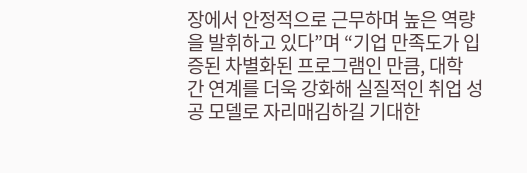장에서 안정적으로 근무하며 높은 역량을 발휘하고 있다”며 “기업 만족도가 입증된 차별화된 프로그램인 만큼, 대학 간 연계를 더욱 강화해 실질적인 취업 성공 모델로 자리매김하길 기대한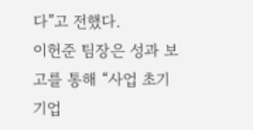다”고 전했다.
이헌준 팀장은 성과 보고를 통해 “사업 초기 기업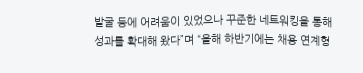발굴 등에 어려움이 있었으나 꾸준한 네트워킹을 통해 성과를 확대해 왔다”며 “올해 하반기에는 채용 연계형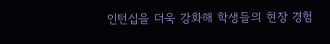인턴십을 더욱 강화해 학생들의 현장 경험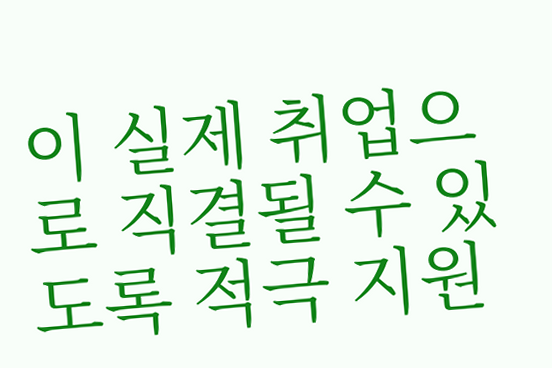이 실제 취업으로 직결될 수 있도록 적극 지원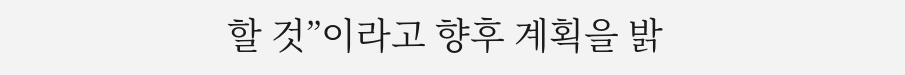할 것”이라고 향후 계획을 밝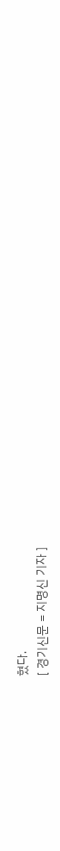혔다.
[ 경기신문 = 지명신 기자 ]